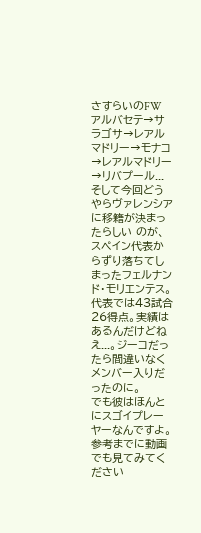さすらいのFW
アルバセテ→サラゴサ→レアルマドリー→モナコ→レアルマドリー→リバプール...
そして今回どうやらヴァレンシアに移籍が決まったらしい のが、スペイン代表からずり落ちてしまったフェルナンド・モリエンテス。代表では43試合26得点。実績はあるんだけどねえ...。ジーコだったら間違いなくメンバー入りだったのに。
でも彼はほんとにスゴイプレーヤーなんですよ。参考までに動画でも見てみてください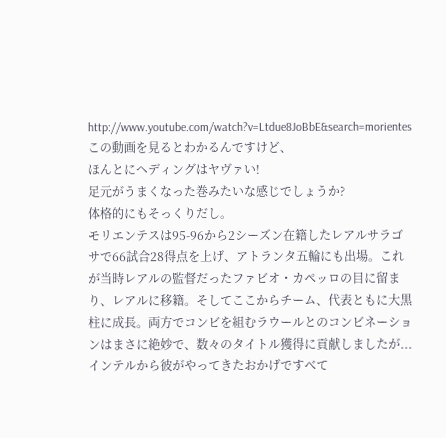http://www.youtube.com/watch?v=Ltdue8JoBbE&search=morientes
この動画を見るとわかるんですけど、
ほんとにヘディングはヤヴァい!
足元がうまくなった巻みたいな感じでしょうか?
体格的にもそっくりだし。
モリエンテスは95-96から2シーズン在籍したレアルサラゴサで66試合28得点を上げ、アトランタ五輪にも出場。これが当時レアルの監督だったファビオ・カペッロの目に留まり、レアルに移籍。そしてここからチーム、代表ともに大黒柱に成長。両方でコンビを組むラウールとのコンビネーションはまさに絶妙で、数々のタイトル獲得に貢献しましたが...
インテルから彼がやってきたおかげですべて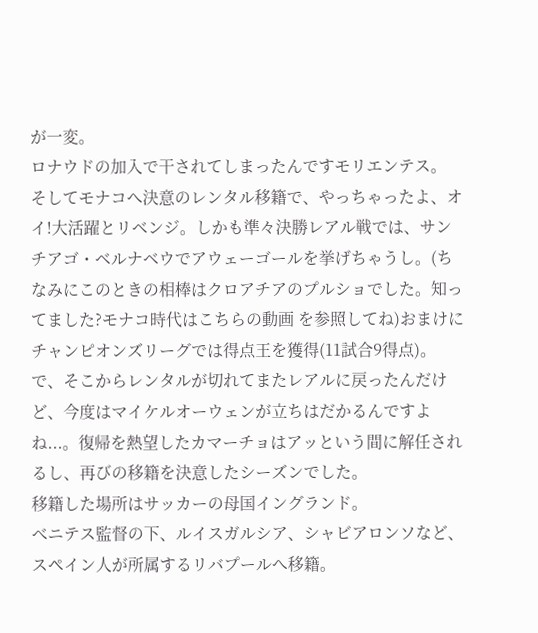が一変。
ロナウドの加入で干されてしまったんですモリエンテス。
そしてモナコへ決意のレンタル移籍で、やっちゃったよ、オイ!大活躍とリベンジ。しかも準々決勝レアル戦では、サンチアゴ・ベルナベウでアウェーゴールを挙げちゃうし。(ちなみにこのときの相棒はクロアチアのプルショでした。知ってました?モナコ時代はこちらの動画 を参照してね)おまけにチャンピオンズリーグでは得点王を獲得(11試合9得点)。
で、そこからレンタルが切れてまたレアルに戻ったんだけど、今度はマイケルオーウェンが立ちはだかるんですよね...。復帰を熱望したカマーチョはアッという間に解任されるし、再びの移籍を決意したシーズンでした。
移籍した場所はサッカーの母国イングランド。
べニテス監督の下、ルイスガルシア、シャビアロンソなど、スペイン人が所属するリバプールへ移籍。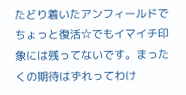たどり着いたアンフィールドでちょっと復活☆でもイマイチ印象には残ってないです。まったくの期待はずれってわけ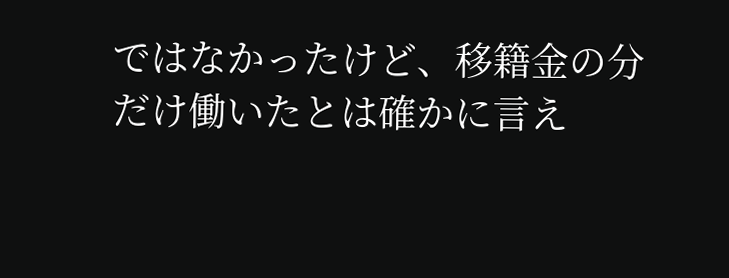ではなかったけど、移籍金の分だけ働いたとは確かに言え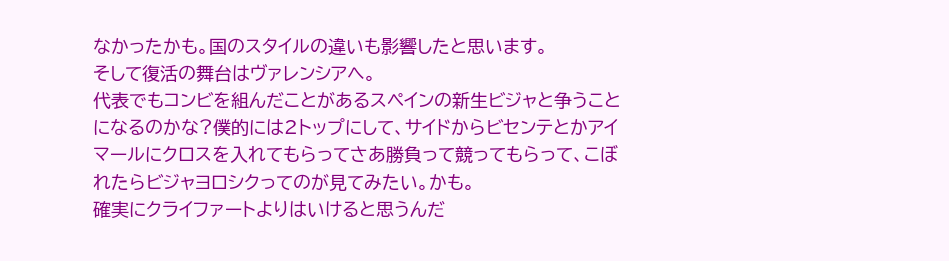なかったかも。国のスタイルの違いも影響したと思います。
そして復活の舞台はヴァレンシアへ。
代表でもコンビを組んだことがあるスペインの新生ビジャと争うことになるのかな?僕的には2トップにして、サイドからビセンテとかアイマールにクロスを入れてもらってさあ勝負って競ってもらって、こぼれたらビジャヨロシクってのが見てみたい。かも。
確実にクライファートよりはいけると思うんだ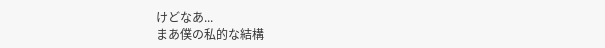けどなあ...
まあ僕の私的な結構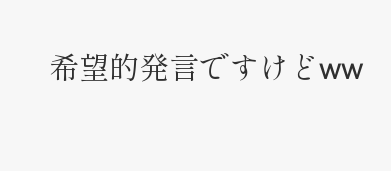希望的発言ですけどww